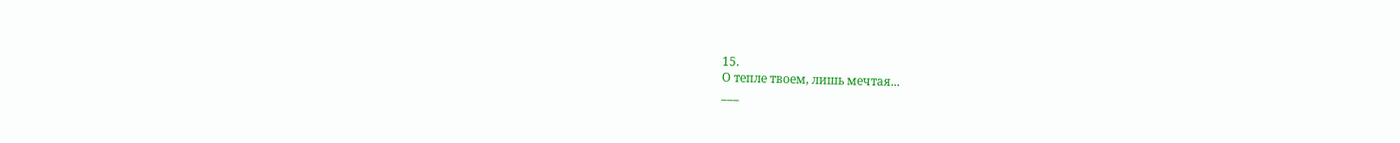15.
О тепле твоем, лишь мечтая...
___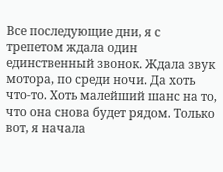Все последующие дни, я с трепетом ждала один единственный звонок. Ждала звук мотора, по среди ночи. Да хоть что-то. Хоть малейший шанс на то, что она снова будет рядом. Только вот, я начала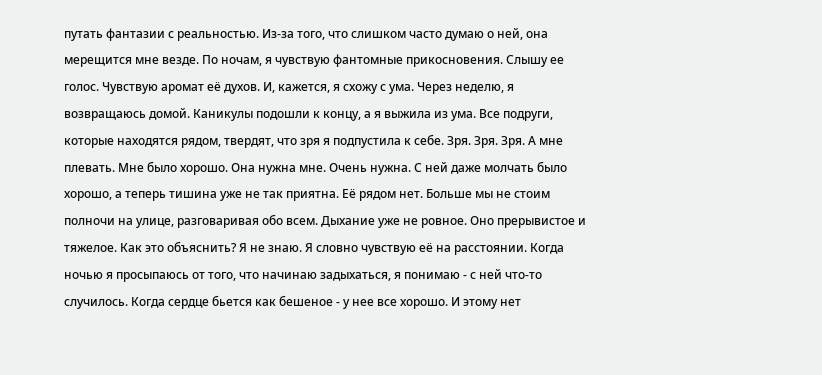путать фантазии с реальностью. Из-за того, что слишком часто думаю о ней, она мерещится мне везде. По ночам, я чувствую фантомные прикосновения. Слышу ее голос. Чувствую аромат её духов. И, кажется, я схожу с ума. Через неделю, я возвращаюсь домой. Каникулы подошли к концу, а я выжила из ума. Все подруги, которые находятся рядом, твердят, что зря я подпустила к себе. Зря. Зря. Зря. А мне плевать. Мне было хорошо. Она нужна мне. Очень нужна. С ней даже молчать было хорошо, а теперь тишина уже не так приятна. Её рядом нет. Больше мы не стоим полночи на улице, разговаривая обо всем. Дыхание уже не ровное. Оно прерывистое и тяжелое. Как это объяснить? Я не знаю. Я словно чувствую её на расстоянии. Когда ночью я просыпаюсь от того, что начинаю задыхаться, я понимаю - с ней что-то случилось. Когда сердце бьется как бешеное - у нее все хорошо. И этому нет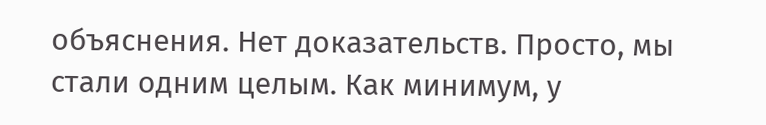объяснения. Нет доказательств. Просто, мы стали одним целым. Как минимум, у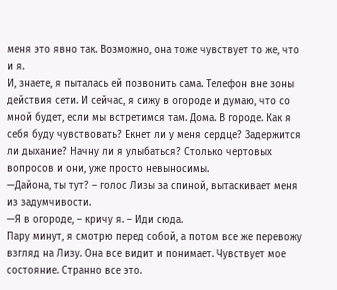меня это явно так. Возможно, она тоже чувствует то же, что и я.
И, знаете, я пыталась ей позвонить сама. Телефон вне зоны действия сети. И сейчас, я сижу в огороде и думаю, что со мной будет, если мы встретимся там. Дома. В городе. Как я себя буду чувствовать? Екнет ли у меня сердце? Задержится ли дыхание? Начну ли я улыбаться? Столько чертовых вопросов и они, уже просто невыносимы.
—Дайона, ты тут? – голос Лизы за спиной, вытаскивает меня из задумчивости.
—Я в огороде, – кричу я. – Иди сюда.
Пару минут, я смотрю перед собой, а потом все же перевожу взгляд на Лизу. Она все видит и понимает. Чувствует мое состояние. Странно все это.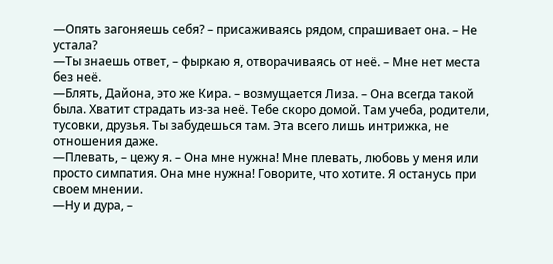—Опять загоняешь себя? – присаживаясь рядом, спрашивает она. – Не устала?
—Ты знаешь ответ, – фыркаю я, отворачиваясь от неё. – Мне нет места без неё.
—Блять, Дайона, это же Кира. – возмущается Лиза. – Она всегда такой была. Хватит страдать из-за неё. Тебе скоро домой. Там учеба, родители, тусовки, друзья. Ты забудешься там. Эта всего лишь интрижка, не отношения даже.
—Плевать, – цежу я. – Она мне нужна! Мне плевать, любовь у меня или просто симпатия. Она мне нужна! Говорите, что хотите. Я останусь при своем мнении.
—Ну и дура, –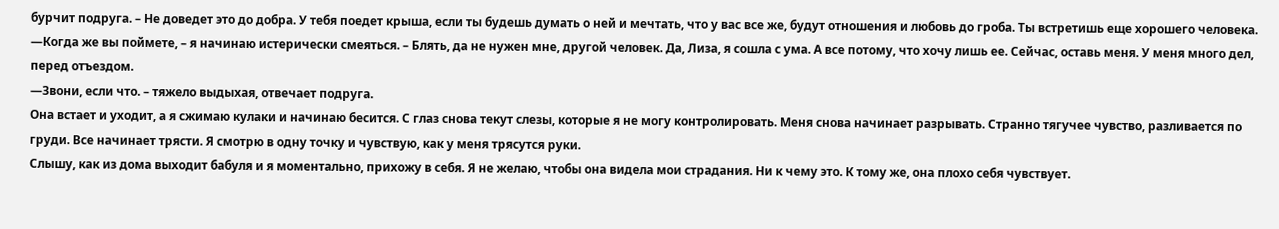бурчит подруга. – Не доведет это до добра. У тебя поедет крыша, если ты будешь думать о ней и мечтать, что у вас все же, будут отношения и любовь до гроба. Ты встретишь еще хорошего человека.
—Когда же вы поймете, – я начинаю истерически смеяться. – Блять, да не нужен мне, другой человек. Да, Лиза, я сошла с ума. А все потому, что хочу лишь ее. Сейчас, оставь меня. У меня много дел, перед отъездом.
—Звони, если что. – тяжело выдыхая, отвечает подруга.
Она встает и уходит, а я сжимаю кулаки и начинаю бесится. С глаз снова текут слезы, которые я не могу контролировать. Меня снова начинает разрывать. Странно тягучее чувство, разливается по груди. Все начинает трясти. Я смотрю в одну точку и чувствую, как у меня трясутся руки.
Слышу, как из дома выходит бабуля и я моментально, прихожу в себя. Я не желаю, чтобы она видела мои страдания. Ни к чему это. К тому же, она плохо себя чувствует.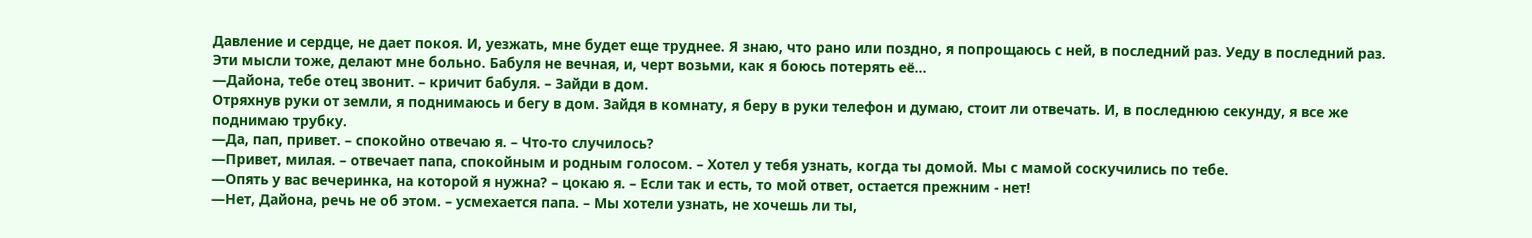Давление и сердце, не дает покоя. И, уезжать, мне будет еще труднее. Я знаю, что рано или поздно, я попрощаюсь с ней, в последний раз. Уеду в последний раз. Эти мысли тоже, делают мне больно. Бабуля не вечная, и, черт возьми, как я боюсь потерять её...
—Дайона, тебе отец звонит. – кричит бабуля. – Зайди в дом.
Отряхнув руки от земли, я поднимаюсь и бегу в дом. Зайдя в комнату, я беру в руки телефон и думаю, стоит ли отвечать. И, в последнюю секунду, я все же поднимаю трубку.
—Да, пап, привет. – спокойно отвечаю я. – Что-то случилось?
—Привет, милая. – отвечает папа, спокойным и родным голосом. – Хотел у тебя узнать, когда ты домой. Мы с мамой соскучились по тебе.
—Опять у вас вечеринка, на которой я нужна? – цокаю я. – Если так и есть, то мой ответ, остается прежним - нет!
—Нет, Дайона, речь не об этом. – усмехается папа. – Мы хотели узнать, не хочешь ли ты,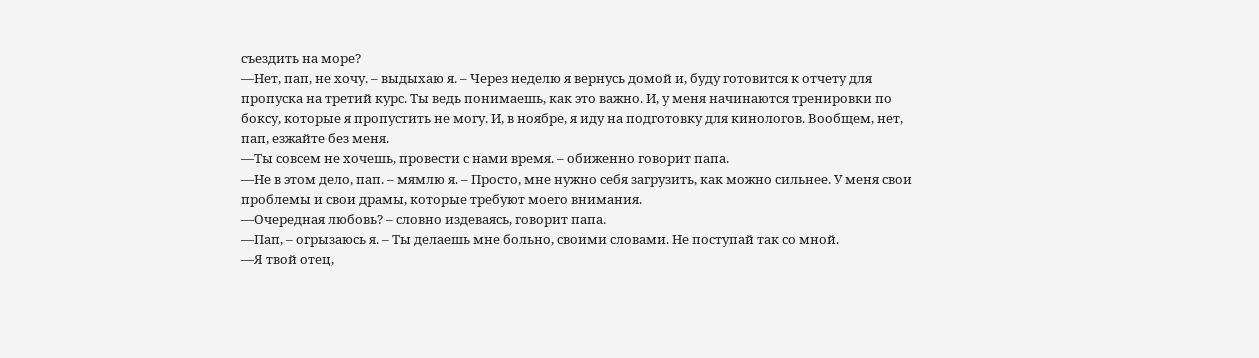съездить на море?
—Нет, пап, не хочу. – выдыхаю я. – Через неделю я вернусь домой и, буду готовится к отчету для пропуска на третий курс. Ты ведь понимаешь, как это важно. И, у меня начинаются тренировки по боксу, которые я пропустить не могу. И, в ноябре, я иду на подготовку для кинологов. Вообщем, нет, пап, езжайте без меня.
—Ты совсем не хочешь, провести с нами время. – обиженно говорит папа.
—Не в этом дело, пап. – мямлю я. – Просто, мне нужно себя загрузить, как можно сильнее. У меня свои проблемы и свои драмы, которые требуют моего внимания.
—Очередная любовь? – словно издеваясь, говорит папа.
—Пап, – огрызаюсь я. – Ты делаешь мне больно, своими словами. Не поступай так со мной.
—Я твой отец,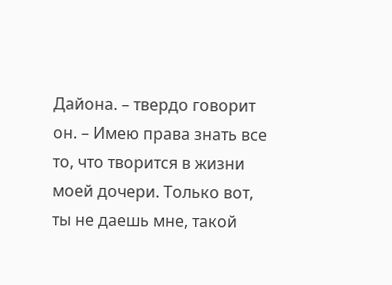Дайона. – твердо говорит он. – Имею права знать все то, что творится в жизни моей дочери. Только вот, ты не даешь мне, такой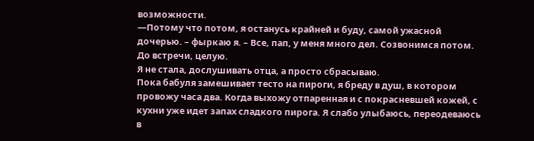возможности.
—Потому что потом, я останусь крайней и буду, самой ужасной дочерью. – фыркаю я. – Все, пап, у меня много дел. Созвонимся потом. До встречи, целую.
Я не стала, дослушивать отца, а просто сбрасываю.
Пока бабуля замешивает тесто на пироги, я бреду в душ, в котором провожу часа два. Когда выхожу отпаренная и с покрасневшей кожей, с кухни уже идет запах сладкого пирога. Я слабо улыбаюсь, переодеваюсь в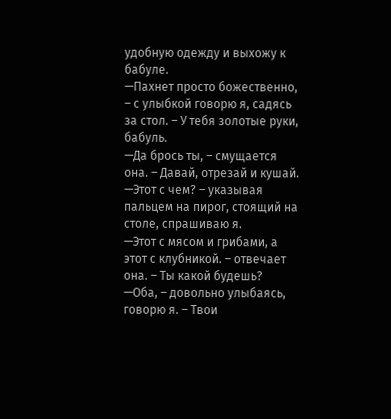удобную одежду и выхожу к бабуле.
—Пахнет просто божественно, – с улыбкой говорю я, садясь за стол. – У тебя золотые руки, бабуль.
—Да брось ты, – смущается она. – Давай, отрезай и кушай.
—Этот с чем? – указывая пальцем на пирог, стоящий на столе, спрашиваю я.
—Этот с мясом и грибами, а этот с клубникой. – отвечает она. – Ты какой будешь?
—Оба, – довольно улыбаясь, говорю я. – Твои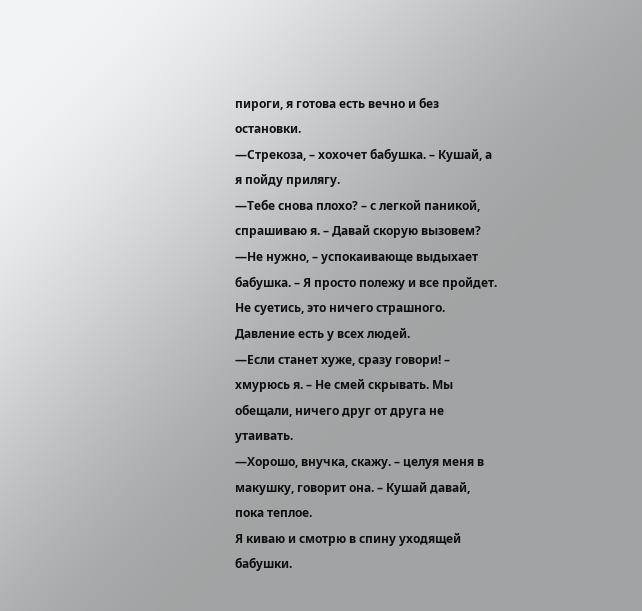пироги, я готова есть вечно и без остановки.
—Стрекоза, – хохочет бабушка. – Кушай, а я пойду прилягу.
—Тебе снова плохо? – с легкой паникой, спрашиваю я. – Давай скорую вызовем?
—Не нужно, – успокаивающе выдыхает бабушка. – Я просто полежу и все пройдет. Не суетись, это ничего страшного. Давление есть у всех людей.
—Если станет хуже, сразу говори! – хмурюсь я. – Не смей скрывать. Мы обещали, ничего друг от друга не утаивать.
—Хорошо, внучка, скажу. – целуя меня в макушку, говорит она. – Кушай давай, пока теплое.
Я киваю и смотрю в спину уходящей бабушки.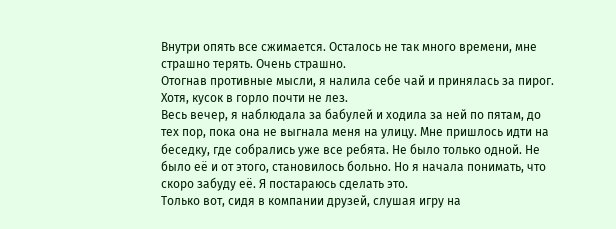Внутри опять все сжимается. Осталось не так много времени, мне страшно терять. Очень страшно.
Отогнав противные мысли, я налила себе чай и принялась за пирог. Хотя, кусок в горло почти не лез.
Весь вечер, я наблюдала за бабулей и ходила за ней по пятам, до тех пор, пока она не выгнала меня на улицу. Мне пришлось идти на беседку, где собрались уже все ребята. Не было только одной. Не было её и от этого, становилось больно. Но я начала понимать, что скоро забуду её. Я постараюсь сделать это.
Только вот, сидя в компании друзей, слушая игру на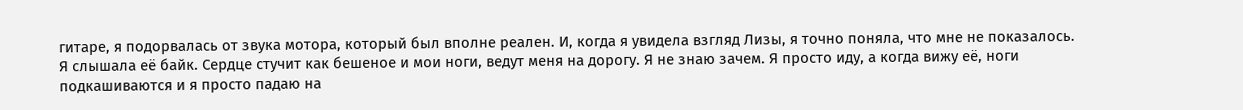гитаре, я подорвалась от звука мотора, который был вполне реален. И, когда я увидела взгляд Лизы, я точно поняла, что мне не показалось. Я слышала её байк. Сердце стучит как бешеное и мои ноги, ведут меня на дорогу. Я не знаю зачем. Я просто иду, а когда вижу её, ноги подкашиваются и я просто падаю на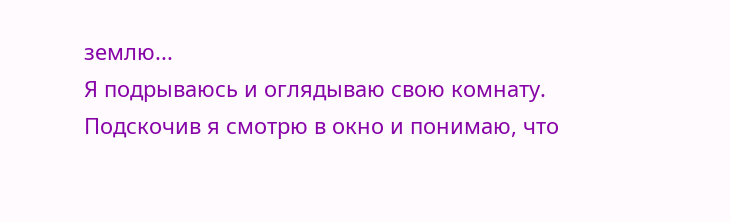землю...
Я подрываюсь и оглядываю свою комнату. Подскочив я смотрю в окно и понимаю, что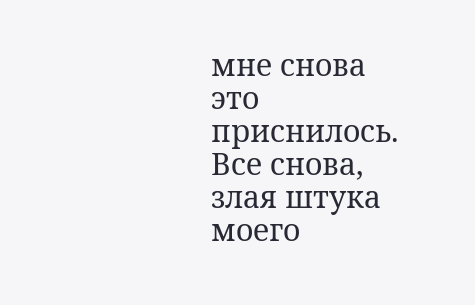мне снова это приснилось. Все снова, злая штука моего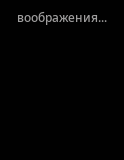воображения...